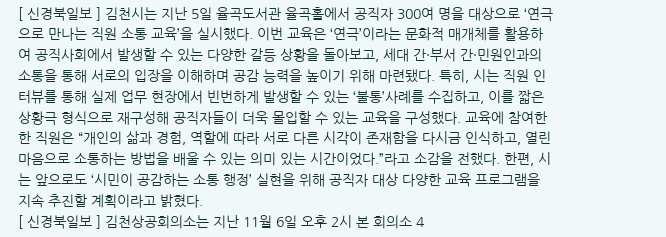[ 신경북일보 ] 김천시는 지난 5일 율곡도서관 율곡홀에서 공직자 300여 명을 대상으로 ‘연극으로 만나는 직원 소통 교육’을 실시했다. 이번 교육은 ‘연극’이라는 문화적 매개체를 활용하여 공직사회에서 발생할 수 있는 다양한 갈등 상황을 돌아보고, 세대 간·부서 간·민원인과의 소통을 통해 서로의 입장을 이해하며 공감 능력을 높이기 위해 마련됐다. 특히, 시는 직원 인터뷰를 통해 실제 업무 현장에서 빈번하게 발생할 수 있는 ‘불통’사례를 수집하고, 이를 짧은 상황극 형식으로 재구성해 공직자들이 더욱 몰입할 수 있는 교육을 구성했다. 교육에 참여한 한 직원은 “개인의 삶과 경험, 역할에 따라 서로 다른 시각이 존재함을 다시금 인식하고, 열린 마음으로 소통하는 방법을 배울 수 있는 의미 있는 시간이었다.”라고 소감을 전했다. 한편, 시는 앞으로도 ‘시민이 공감하는 소통 행정’ 실현을 위해 공직자 대상 다양한 교육 프로그램을 지속 추진할 계획이라고 밝혔다.
[ 신경북일보 ] 김천상공회의소는 지난 11월 6일 오후 2시 본 회의소 4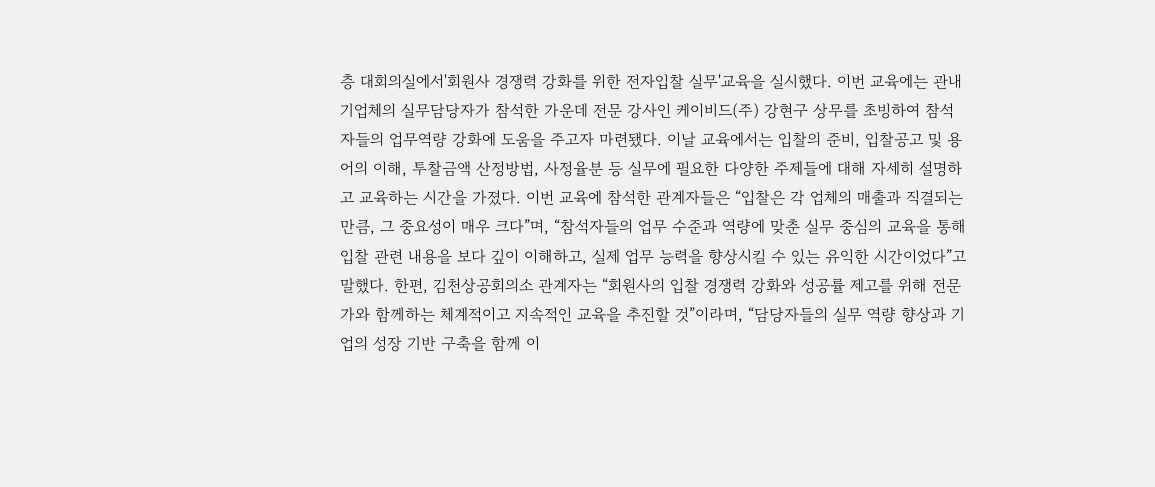층 대회의실에서'회원사 경쟁력 강화를 위한 전자입찰 실무'교육을 실시했다. 이번 교육에는 관내 기업체의 실무담당자가 참석한 가운데 전문 강사인 케이비드(주) 강현구 상무를 초빙하여 참석자들의 업무역량 강화에 도움을 주고자 마련됐다. 이날 교육에서는 입찰의 준비, 입찰공고 및 용어의 이해, 투찰금액 산정방법, 사정율분 등 실무에 필요한 다양한 주제들에 대해 자세히 설명하고 교육하는 시간을 가졌다. 이번 교육에 참석한 관계자들은 “입찰은 각 업체의 매출과 직결되는 만큼, 그 중요성이 매우 크다”며, “참석자들의 업무 수준과 역량에 맞춘 실무 중심의 교육을 통해 입찰 관련 내용을 보다 깊이 이해하고, 실제 업무 능력을 향상시킬 수 있는 유익한 시간이었다”고 말했다. 한편, 김천상공회의소 관계자는 “회원사의 입찰 경쟁력 강화와 성공률 제고를 위해 전문가와 함께하는 체계적이고 지속적인 교육을 추진할 것”이라며, “담당자들의 실무 역량 향상과 기업의 성장 기반 구축을 함께 이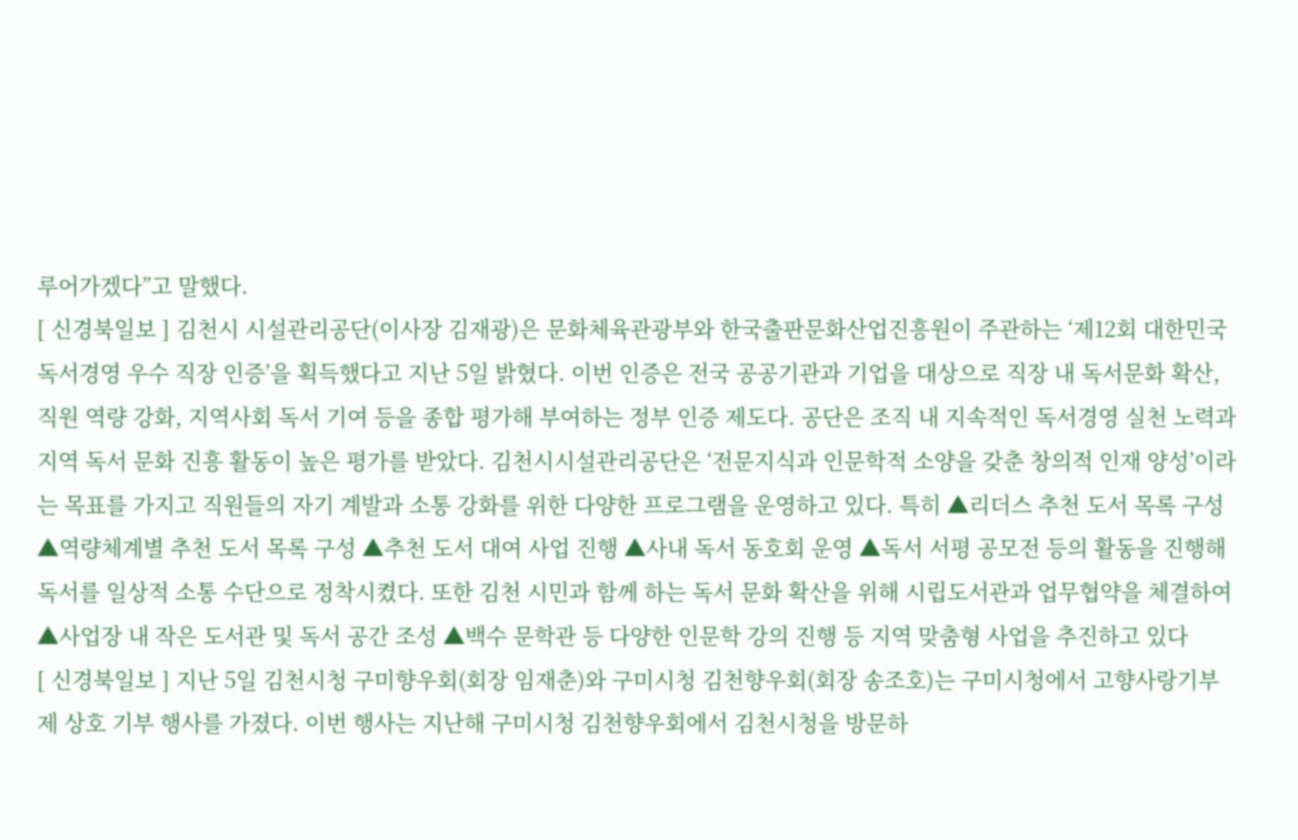루어가겠다”고 말했다.
[ 신경북일보 ] 김천시 시설관리공단(이사장 김재광)은 문화체육관광부와 한국출판문화산업진흥원이 주관하는 ‘제12회 대한민국 독서경영 우수 직장 인증’을 획득했다고 지난 5일 밝혔다. 이번 인증은 전국 공공기관과 기업을 대상으로 직장 내 독서문화 확산, 직원 역량 강화, 지역사회 독서 기여 등을 종합 평가해 부여하는 정부 인증 제도다. 공단은 조직 내 지속적인 독서경영 실천 노력과 지역 독서 문화 진흥 활동이 높은 평가를 받았다. 김천시시설관리공단은 ‘전문지식과 인문학적 소양을 갖춘 창의적 인재 양성’이라는 목표를 가지고 직원들의 자기 계발과 소통 강화를 위한 다양한 프로그램을 운영하고 있다. 특히 ▲리더스 추천 도서 목록 구성 ▲역량체계별 추천 도서 목록 구성 ▲추천 도서 대여 사업 진행 ▲사내 독서 동호회 운영 ▲독서 서평 공모전 등의 활동을 진행해 독서를 일상적 소통 수단으로 정착시켰다. 또한 김천 시민과 함께 하는 독서 문화 확산을 위해 시립도서관과 업무협약을 체결하여 ▲사업장 내 작은 도서관 및 독서 공간 조성 ▲백수 문학관 등 다양한 인문학 강의 진행 등 지역 맞춤형 사업을 추진하고 있다
[ 신경북일보 ] 지난 5일 김천시청 구미향우회(회장 임재춘)와 구미시청 김천향우회(회장 송조호)는 구미시청에서 고향사랑기부제 상호 기부 행사를 가졌다. 이번 행사는 지난해 구미시청 김천향우회에서 김천시청을 방문하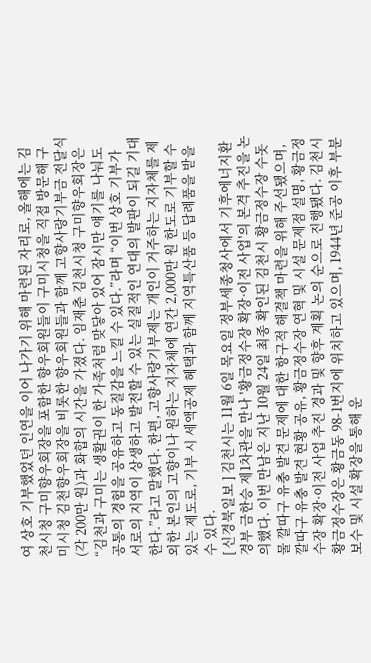여 상호 기부했었던 인연을 이어 나가기 위해 마련된 자리로, 올해에는 김천시청 구미향우회장을 포함한 향우회원들이 구미시청을 직접 방문해 구미시청 김천향우회장을 비롯한 향우회원들과 함께 고향사랑기부금 전달식(각 200만 원)과 화합의 시간을 가졌다. 임재춘 김천시청 구미향우회장은 “김천과 구미는 생활권이 한 가족처럼 맞닿아 있어 잠시만 얘기를 나눠도 공통의 경험을 공유하고 동질감을 느낄 수 있다.”라며 “이번 상호 기부가 서로의 지역이 상생하고 발전할 수 있는 실질적인 연대의 발판이 되길 기대한다.”라고 말했다. 한편, 고향사랑기부제는 개인이 거주하는 지자체를 제외한 본인의 고향이나 원하는 지자체에 연간 2,000만 원 한도로 기부할 수 있는 제도로, 기부 시 세액공제 혜택과 함께 지역특산품 등 답례품을 받을 수 있다.
[ 신경북일보 ] 김천시는 11월 6일 목요일 정부세종청사에서 기후에너지환경부 금한승 제1차관을 만나 '황금정수장 확장·이전 사업'의 본격 추진을 논의했다. 이번 만남은 지난 10월 24일 최종 확인된 김천시 황금정수장 수돗물 깔따구 유충 발견 문제에 대한 항구적 해결책 마련을 위해 주선됐으며, 깔따구 유충 발견 현황 공유, 황금정수장 연혁 및 시설 문제점 설명, 황금정수장 확장·이전 사업 추진 경과 및 향후 계획 논의 순으로 진행됐다. 김천시 황금정수장은 황금동 98-1번지에 위치하고 있으며, 1944년 준공 이후 부분 보수 및 시설 확장을 통해 운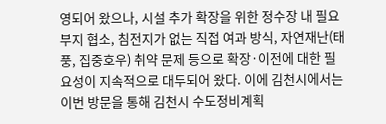영되어 왔으나, 시설 추가 확장을 위한 정수장 내 필요 부지 협소, 침전지가 없는 직접 여과 방식, 자연재난(태풍, 집중호우) 취약 문제 등으로 확장·이전에 대한 필요성이 지속적으로 대두되어 왔다. 이에 김천시에서는 이번 방문을 통해 김천시 수도정비계획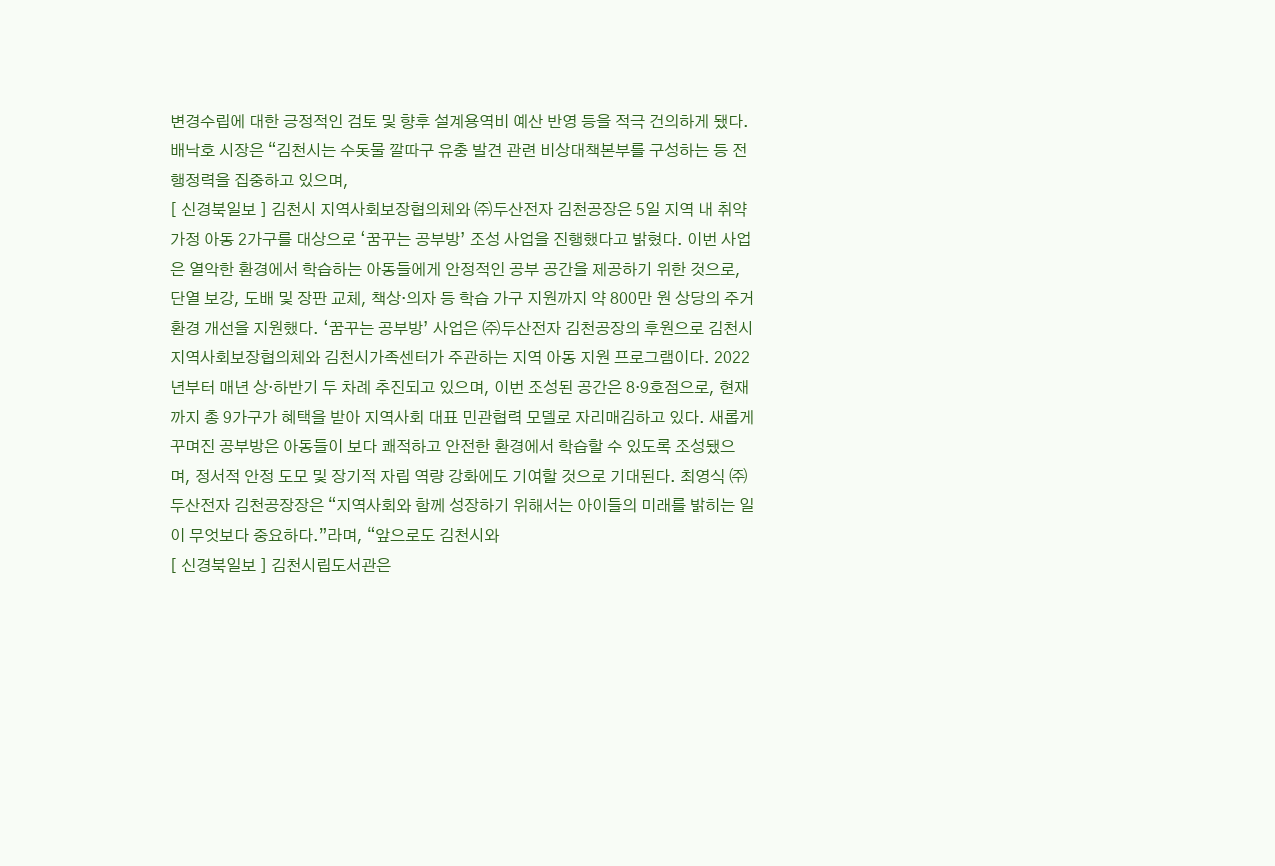변경수립에 대한 긍정적인 검토 및 향후 설계용역비 예산 반영 등을 적극 건의하게 됐다. 배낙호 시장은 “김천시는 수돗물 깔따구 유충 발견 관련 비상대책본부를 구성하는 등 전 행정력을 집중하고 있으며,
[ 신경북일보 ] 김천시 지역사회보장협의체와 ㈜두산전자 김천공장은 5일 지역 내 취약 가정 아동 2가구를 대상으로 ‘꿈꾸는 공부방’ 조성 사업을 진행했다고 밝혔다. 이번 사업은 열악한 환경에서 학습하는 아동들에게 안정적인 공부 공간을 제공하기 위한 것으로, 단열 보강, 도배 및 장판 교체, 책상·의자 등 학습 가구 지원까지 약 800만 원 상당의 주거 환경 개선을 지원했다. ‘꿈꾸는 공부방’ 사업은 ㈜두산전자 김천공장의 후원으로 김천시 지역사회보장협의체와 김천시가족센터가 주관하는 지역 아동 지원 프로그램이다. 2022년부터 매년 상·하반기 두 차례 추진되고 있으며, 이번 조성된 공간은 8·9호점으로, 현재까지 총 9가구가 혜택을 받아 지역사회 대표 민관협력 모델로 자리매김하고 있다. 새롭게 꾸며진 공부방은 아동들이 보다 쾌적하고 안전한 환경에서 학습할 수 있도록 조성됐으며, 정서적 안정 도모 및 장기적 자립 역량 강화에도 기여할 것으로 기대된다. 최영식 ㈜두산전자 김천공장장은 “지역사회와 함께 성장하기 위해서는 아이들의 미래를 밝히는 일이 무엇보다 중요하다.”라며, “앞으로도 김천시와
[ 신경북일보 ] 김천시립도서관은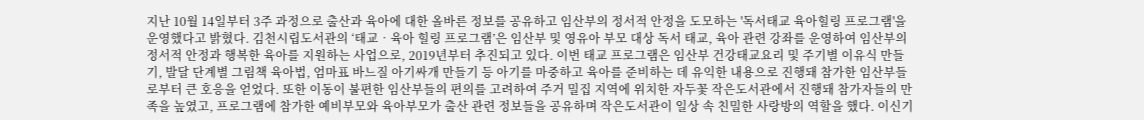지난 10월 14일부터 3주 과정으로 출산과 육아에 대한 올바른 정보를 공유하고 임산부의 정서적 안정을 도모하는 '독서태교 육아힐링 프로그램'을 운영했다고 밝혔다. 김천시립도서관의 ‘태교‧육아 힐링 프로그램’은 임산부 및 영유아 부모 대상 독서 태교, 육아 관련 강좌를 운영하여 임산부의 정서적 안정과 행복한 육아를 지원하는 사업으로, 2019년부터 추진되고 있다. 이번 태교 프로그램은 임산부 건강태교요리 및 주기별 이유식 만들기, 발달 단계별 그림책 육아법, 엄마표 바느질 아기싸개 만들기 등 아기를 마중하고 육아를 준비하는 데 유익한 내용으로 진행돼 참가한 임산부들로부터 큰 호응을 얻었다. 또한 이동이 불편한 임산부들의 편의를 고려하여 주거 밀집 지역에 위치한 자두꽃 작은도서관에서 진행돼 참가자들의 만족을 높였고, 프로그램에 참가한 예비부모와 육아부모가 출산 관련 정보들을 공유하며 작은도서관이 일상 속 친밀한 사랑방의 역할을 했다. 이신기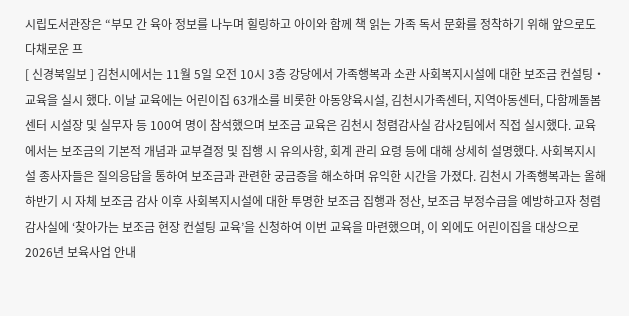시립도서관장은 “부모 간 육아 정보를 나누며 힐링하고 아이와 함께 책 읽는 가족 독서 문화를 정착하기 위해 앞으로도 다채로운 프
[ 신경북일보 ] 김천시에서는 11월 5일 오전 10시 3층 강당에서 가족행복과 소관 사회복지시설에 대한 보조금 컨설팅‧교육을 실시 했다. 이날 교육에는 어린이집 63개소를 비롯한 아동양육시설, 김천시가족센터, 지역아동센터, 다함께돌봄센터 시설장 및 실무자 등 100여 명이 참석했으며 보조금 교육은 김천시 청렴감사실 감사2팀에서 직접 실시했다. 교육에서는 보조금의 기본적 개념과 교부결정 및 집행 시 유의사항, 회계 관리 요령 등에 대해 상세히 설명했다. 사회복지시설 종사자들은 질의응답을 통하여 보조금과 관련한 궁금증을 해소하며 유익한 시간을 가졌다. 김천시 가족행복과는 올해 하반기 시 자체 보조금 감사 이후 사회복지시설에 대한 투명한 보조금 집행과 정산, 보조금 부정수급을 예방하고자 청렴감사실에 ‘찾아가는 보조금 현장 컨설팅 교육’을 신청하여 이번 교육을 마련했으며, 이 외에도 어린이집을 대상으로 2026년 보육사업 안내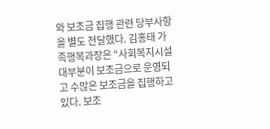와 보조금 집행 관련 당부사항을 별도 전달했다. 김홍태 가족행복과장은 “사회복지시설 대부분이 보조금으로 운영되고 수많은 보조금을 집행하고 있다. 보조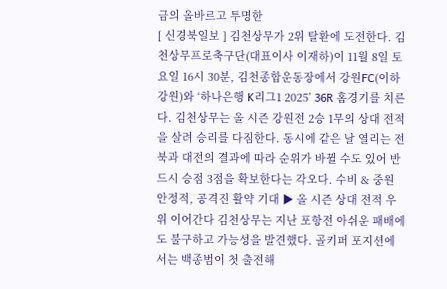금의 올바르고 투명한
[ 신경북일보 ] 김천상무가 2위 탈환에 도전한다. 김천상무프로축구단(대표이사 이재하)이 11월 8일 토요일 16시 30분, 김천종합운동장에서 강원FC(이하 강원)와 ‘하나은행 K리그1 2025’ 36R 홈경기를 치른다. 김천상무는 올 시즌 강원전 2승 1무의 상대 전적을 살려 승리를 다짐한다. 동시에 같은 날 열리는 전북과 대전의 결과에 따라 순위가 바뀔 수도 있어 반드시 승점 3점을 확보한다는 각오다. 수비 & 중원 안정적, 공격진 활약 기대 ▶ 올 시즌 상대 전적 우위 이어간다 김천상무는 지난 포항전 아쉬운 패배에도 불구하고 가능성을 발견했다. 골키퍼 포지션에서는 백종범이 첫 출전해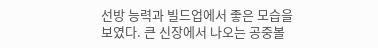선방 능력과 빌드업에서 좋은 모습을 보였다. 큰 신장에서 나오는 공중볼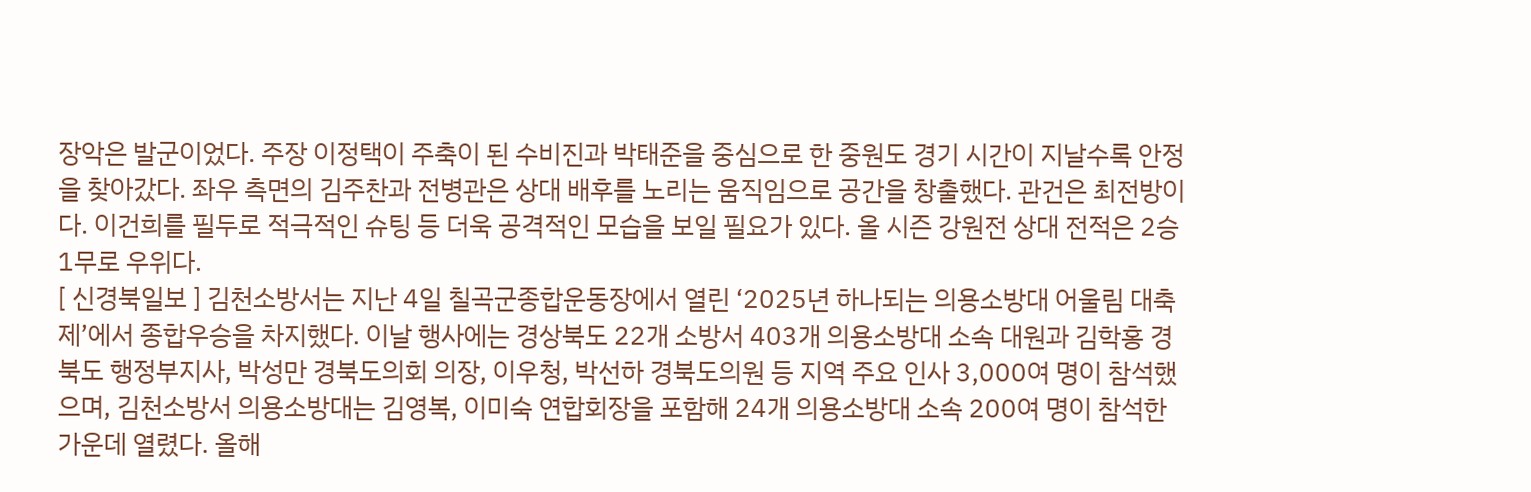장악은 발군이었다. 주장 이정택이 주축이 된 수비진과 박태준을 중심으로 한 중원도 경기 시간이 지날수록 안정을 찾아갔다. 좌우 측면의 김주찬과 전병관은 상대 배후를 노리는 움직임으로 공간을 창출했다. 관건은 최전방이다. 이건희를 필두로 적극적인 슈팅 등 더욱 공격적인 모습을 보일 필요가 있다. 올 시즌 강원전 상대 전적은 2승 1무로 우위다.
[ 신경북일보 ] 김천소방서는 지난 4일 칠곡군종합운동장에서 열린 ‘2025년 하나되는 의용소방대 어울림 대축제’에서 종합우승을 차지했다. 이날 행사에는 경상북도 22개 소방서 403개 의용소방대 소속 대원과 김학홍 경북도 행정부지사, 박성만 경북도의회 의장, 이우청, 박선하 경북도의원 등 지역 주요 인사 3,000여 명이 참석했으며, 김천소방서 의용소방대는 김영복, 이미숙 연합회장을 포함해 24개 의용소방대 소속 200여 명이 참석한 가운데 열렸다. 올해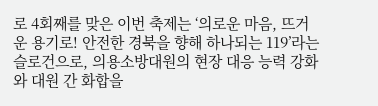로 4회째를 맞은 이번 축제는 ‘의로운 마음, 뜨거운 용기로! 안전한 경북을 향해 하나되는 119’라는 슬로건으로, 의용소방대원의 현장 대응 능력 강화와 대원 간 화합을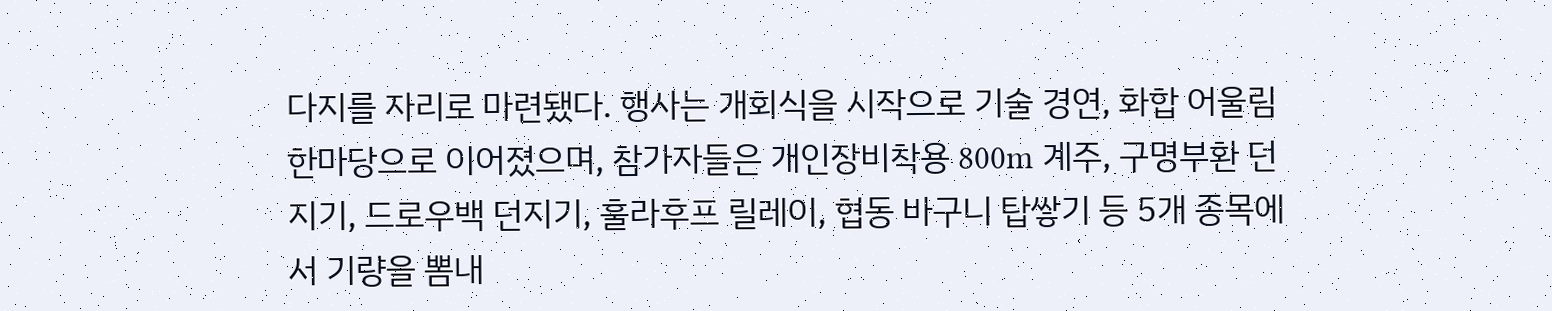다지를 자리로 마련됐다. 행사는 개회식을 시작으로 기술 경연, 화합 어울림 한마당으로 이어졌으며, 참가자들은 개인장비착용 800m 계주, 구명부환 던지기, 드로우백 던지기, 훌라후프 릴레이, 협동 바구니 탑쌓기 등 5개 종목에서 기량을 뽐내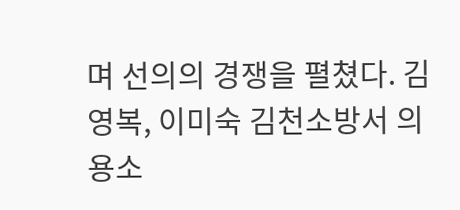며 선의의 경쟁을 펼쳤다. 김영복, 이미숙 김천소방서 의용소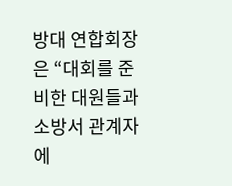방대 연합회장은 “대회를 준비한 대원들과 소방서 관계자에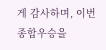게 감사하며, 이번 종합우승을